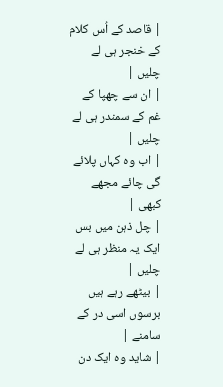| قاصد کے اُس کلام کے خنجر ہی لے چلیں |
| ان سے چھپا کے غم کے سمندر ہی لے چلیں |
| اب وہ کہاں پلائے گی چائے مجھے کبھی |
| چل ذہن میں بس ایک یہ منظر ہی لے چلیں |
| بیٹھے رہے ہیں برسوں اسی در کے سامنے |
| شاید وہ ایک دن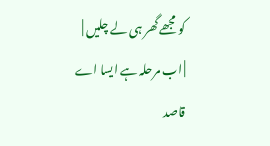کو مجھے گھر ہی لے چلیں |
| اب مرحلہ ہے ایسا اے قاصد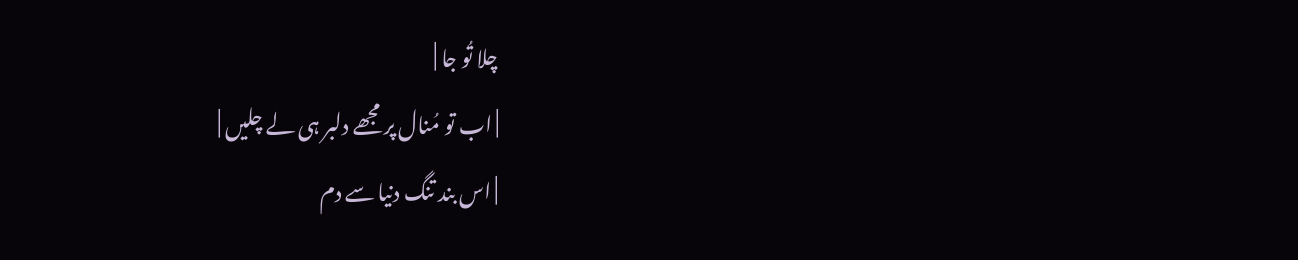چلا تُو جا |
| اب تو مُنال پر مجھے دلبر ہی لے چلیں |
| اس بند تنگ دنیا سے دم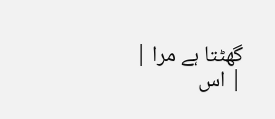گھٹتا ہے مرا |
| اس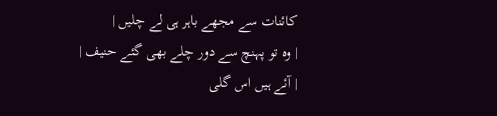کائنات سے مجھے باہر ہی لے چلیں |
| وہ تو پہنچ سے دور چلے بھی گئے حنیف |
| آئے ہیں اس گلی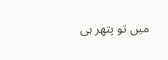میں تو پتھر ہی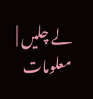لے چلیں |
معلومات